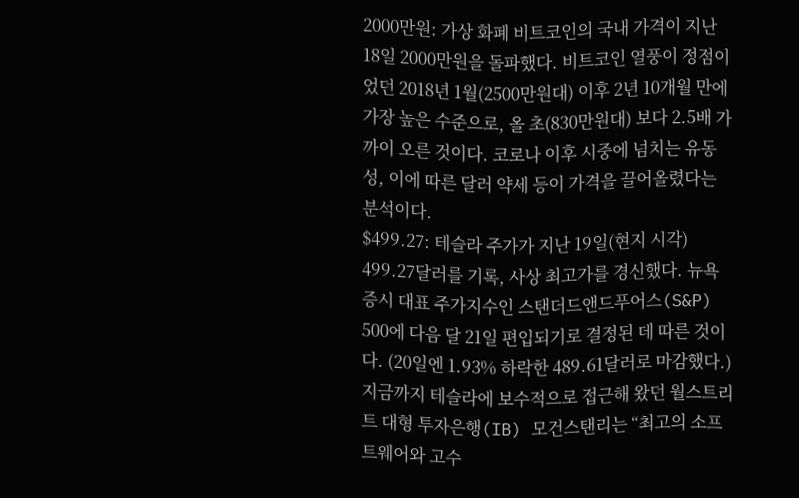2000만원: 가상 화폐 비트코인의 국내 가격이 지난 18일 2000만원을 돌파했다. 비트코인 열풍이 정점이었던 2018년 1월(2500만원대) 이후 2년 10개월 만에 가장 높은 수준으로, 올 초(830만원대) 보다 2.5배 가까이 오른 것이다. 코로나 이후 시중에 넘치는 유동성, 이에 따른 달러 약세 등이 가격을 끌어올렸다는 분석이다.
$499.27: 테슬라 주가가 지난 19일(현지 시각) 499.27달러를 기록, 사상 최고가를 경신했다. 뉴욕 증시 대표 주가지수인 스탠더드앤드푸어스(S&P) 500에 다음 달 21일 편입되기로 결정된 데 따른 것이다. (20일엔 1.93% 하락한 489.61달러로 마감했다.) 지금까지 테슬라에 보수적으로 접근해 왔던 월스트리트 대형 투자은행(IB) 모건스탠리는 “최고의 소프트웨어와 고수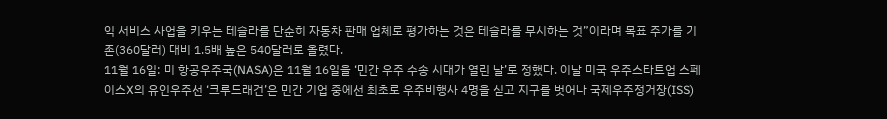익 서비스 사업을 키우는 테슬라를 단순히 자동차 판매 업체로 평가하는 것은 테슬라를 무시하는 것”이라며 목표 주가를 기존(360달러) 대비 1.5배 높은 540달러로 올렸다.
11월 16일: 미 항공우주국(NASA)은 11월 16일을 ‘민간 우주 수송 시대가 열린 날’로 정했다. 이날 미국 우주스타트업 스페이스X의 유인우주선 ‘크루드래건’은 민간 기업 중에선 최초로 우주비행사 4명을 싣고 지구를 벗어나 국제우주정거장(ISS)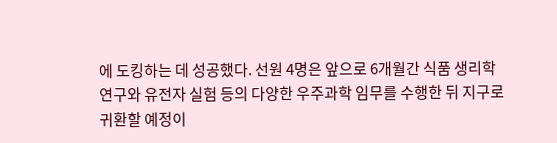에 도킹하는 데 성공했다. 선원 4명은 앞으로 6개월간 식품 생리학 연구와 유전자 실험 등의 다양한 우주과학 임무를 수행한 뒤 지구로 귀환할 예정이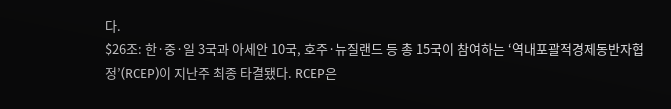다.
$26조: 한·중·일 3국과 아세안 10국, 호주·뉴질랜드 등 총 15국이 참여하는 ‘역내포괄적경제동반자협정’(RCEP)이 지난주 최종 타결됐다. RCEP은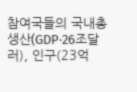참여국들의 국내총생산(GDP·26조달러), 인구(23억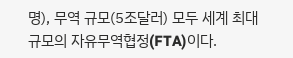명), 무역 규모(5조달러) 모두 세계 최대 규모의 자유무역협정(FTA)이다.